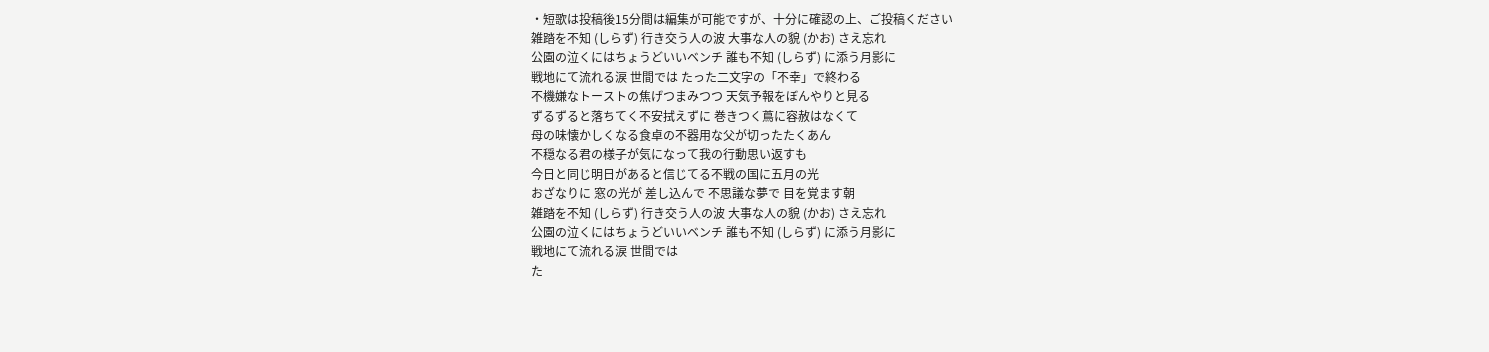・短歌は投稿後15分間は編集が可能ですが、十分に確認の上、ご投稿ください
雑踏を不知 (しらず) 行き交う人の波 大事な人の貌 (かお) さえ忘れ
公園の泣くにはちょうどいいベンチ 誰も不知 (しらず) に添う月影に
戦地にて流れる涙 世間では たった二文字の「不幸」で終わる
不機嫌なトーストの焦げつまみつつ 天気予報をぼんやりと見る
ずるずると落ちてく不安拭えずに 巻きつく蔦に容赦はなくて
母の味懐かしくなる食卓の不器用な父が切ったたくあん
不穏なる君の様子が気になって我の行動思い返すも
今日と同じ明日があると信じてる不戦の国に五月の光
おざなりに 窓の光が 差し込んで 不思議な夢で 目を覚ます朝
雑踏を不知 (しらず) 行き交う人の波 大事な人の貌 (かお) さえ忘れ
公園の泣くにはちょうどいいベンチ 誰も不知 (しらず) に添う月影に
戦地にて流れる涙 世間では
た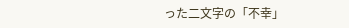った二文字の「不幸」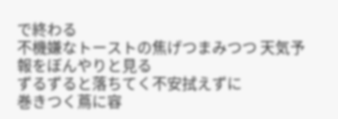で終わる
不機嫌なトーストの焦げつまみつつ 天気予報をぼんやりと見る
ずるずると落ちてく不安拭えずに
巻きつく蔦に容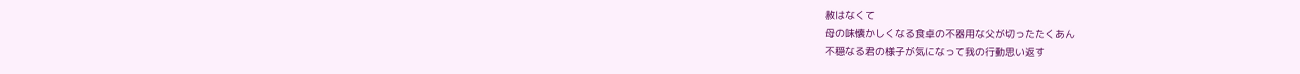赦はなくて
母の味懐かしくなる食卓の不器用な父が切ったたくあん
不穏なる君の様子が気になって我の行動思い返す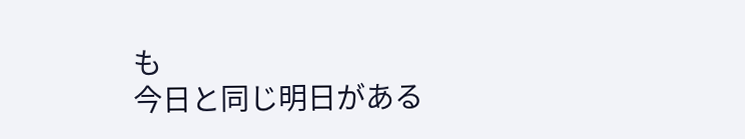も
今日と同じ明日がある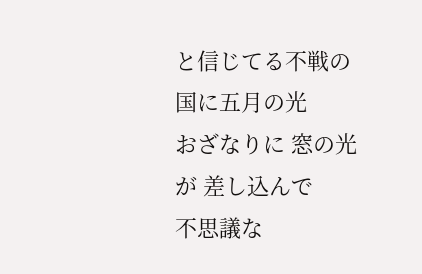と信じてる不戦の国に五月の光
おざなりに 窓の光が 差し込んで
不思議な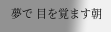夢で 目を覚ます朝